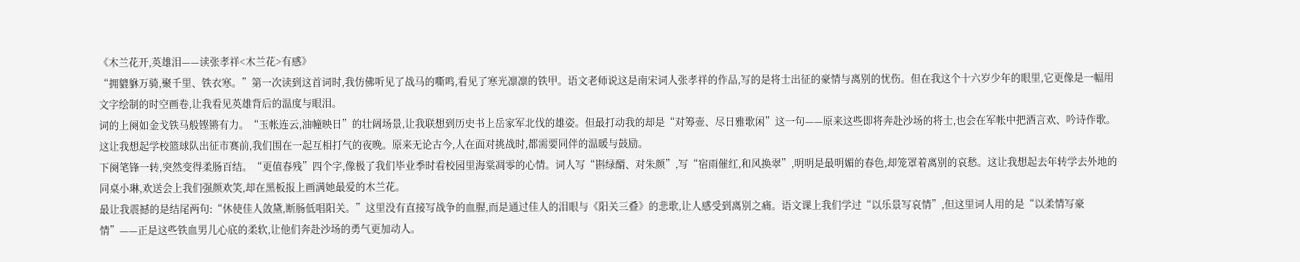《木兰花开,英雄泪——读张孝祥<木兰花>有感》
“拥貔貅万骑,聚千里、铁衣寒。”第一次读到这首词时,我仿佛听见了战马的嘶鸣,看见了寒光凛凛的铁甲。语文老师说这是南宋词人张孝祥的作品,写的是将士出征的豪情与离别的忧伤。但在我这个十六岁少年的眼里,它更像是一幅用文字绘制的时空画卷,让我看见英雄背后的温度与眼泪。
词的上阕如金戈铁马般铿锵有力。“玉帐连云,油幢映日”的壮阔场景,让我联想到历史书上岳家军北伐的雄姿。但最打动我的却是“对筹壶、尽日雅歌闲”这一句——原来这些即将奔赴沙场的将士,也会在军帐中把酒言欢、吟诗作歌。这让我想起学校篮球队出征市赛前,我们围在一起互相打气的夜晚。原来无论古今,人在面对挑战时,都需要同伴的温暖与鼓励。
下阕笔锋一转,突然变得柔肠百结。“更值春残”四个字,像极了我们毕业季时看校园里海棠凋零的心情。词人写“斟绿醑、对朱颜”,写“宿雨催红,和风换翠”,明明是最明媚的春色,却笼罩着离别的哀愁。这让我想起去年转学去外地的同桌小琳,欢送会上我们强颜欢笑,却在黑板报上画满她最爱的木兰花。
最让我震撼的是结尾两句:“休使佳人敛黛,断肠低唱阳关。”这里没有直接写战争的血腥,而是通过佳人的泪眼与《阳关三叠》的悲歌,让人感受到离别之痛。语文课上我们学过“以乐景写哀情”,但这里词人用的是“以柔情写豪情”——正是这些铁血男儿心底的柔软,让他们奔赴沙场的勇气更加动人。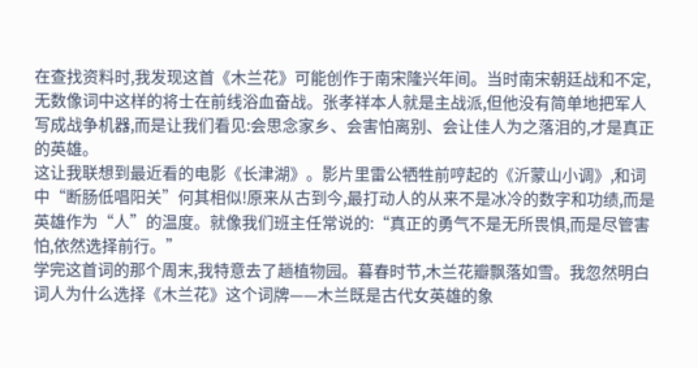在查找资料时,我发现这首《木兰花》可能创作于南宋隆兴年间。当时南宋朝廷战和不定,无数像词中这样的将士在前线浴血奋战。张孝祥本人就是主战派,但他没有简单地把军人写成战争机器,而是让我们看见:会思念家乡、会害怕离别、会让佳人为之落泪的,才是真正的英雄。
这让我联想到最近看的电影《长津湖》。影片里雷公牺牲前哼起的《沂蒙山小调》,和词中“断肠低唱阳关”何其相似!原来从古到今,最打动人的从来不是冰冷的数字和功绩,而是英雄作为“人”的温度。就像我们班主任常说的:“真正的勇气不是无所畏惧,而是尽管害怕,依然选择前行。”
学完这首词的那个周末,我特意去了趟植物园。暮春时节,木兰花瓣飘落如雪。我忽然明白词人为什么选择《木兰花》这个词牌——木兰既是古代女英雄的象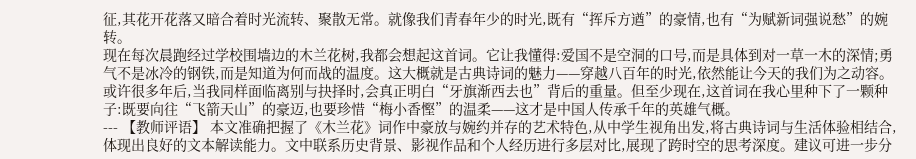征,其花开花落又暗合着时光流转、聚散无常。就像我们青春年少的时光,既有“挥斥方遒”的豪情,也有“为赋新词强说愁”的婉转。
现在每次晨跑经过学校围墙边的木兰花树,我都会想起这首词。它让我懂得:爱国不是空洞的口号,而是具体到对一草一木的深情;勇气不是冰冷的钢铁,而是知道为何而战的温度。这大概就是古典诗词的魅力——穿越八百年的时光,依然能让今天的我们为之动容。
或许很多年后,当我同样面临离别与抉择时,会真正明白“牙旗渐西去也”背后的重量。但至少现在,这首词在我心里种下了一颗种子:既要向往“飞箭天山”的豪迈,也要珍惜“梅小香慳”的温柔——这才是中国人传承千年的英雄气概。
--- 【教师评语】 本文准确把握了《木兰花》词作中豪放与婉约并存的艺术特色,从中学生视角出发,将古典诗词与生活体验相结合,体现出良好的文本解读能力。文中联系历史背景、影视作品和个人经历进行多层对比,展现了跨时空的思考深度。建议可进一步分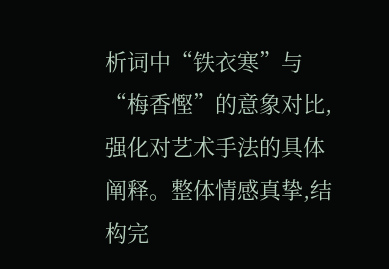析词中“铁衣寒”与“梅香慳”的意象对比,强化对艺术手法的具体阐释。整体情感真挚,结构完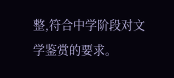整,符合中学阶段对文学鉴赏的要求。